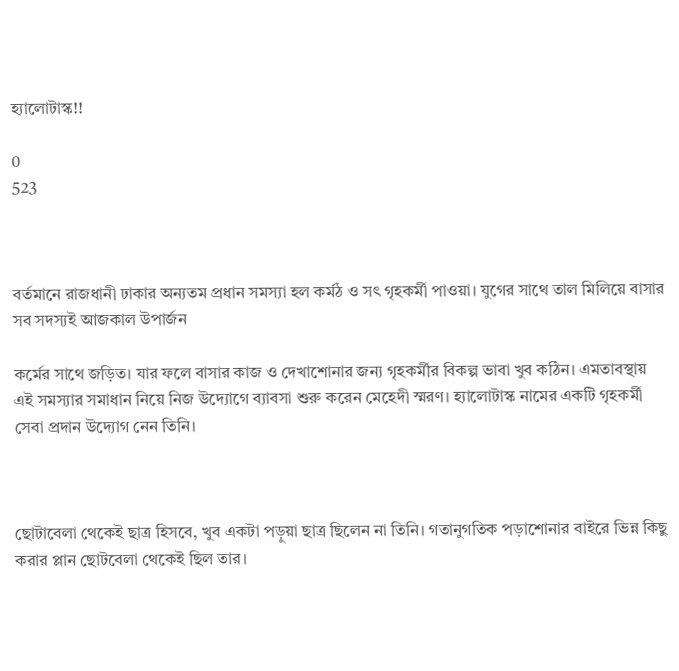হ্যালোটাস্ক!!

0
523



বর্তমানে রাজধানী ঢাকার অন্যতম প্রধান সমস্যা হল কর্মঠ ও সৎ গৃহকর্মী পাওয়া। যুগের সাথে তাল মিলিয়ে বাসার সব সদস্যই আজকাল উপার্জন

কর্মের সাথে জড়িত। যার ফলে বাসার কাজ ও দেখাশোনার জন্য গৃহকর্মীর বিকল্প ভাবা খুব কঠিন। এমতাবস্থায়  এই সমস্যার সমাধান নিয়ে নিজ উদ্যোগে ব্যাবসা শুরু করেন মেহেদী স্মরণ। হ্যালোটাস্ক নামের একটি গৃহকর্মী সেবা প্রদান উদ্যোগ নেন তিনি।



ছোটাবেলা থেকেই ছাত্র হিসবে, খুব একটা পড়ুয়া ছাত্র ছিলেন না তিনি। গতানুগতিক পড়াশোনার বাইরে ভিন্ন কিছু করার প্লান ছোটবেলা থেকেই ছিল তার।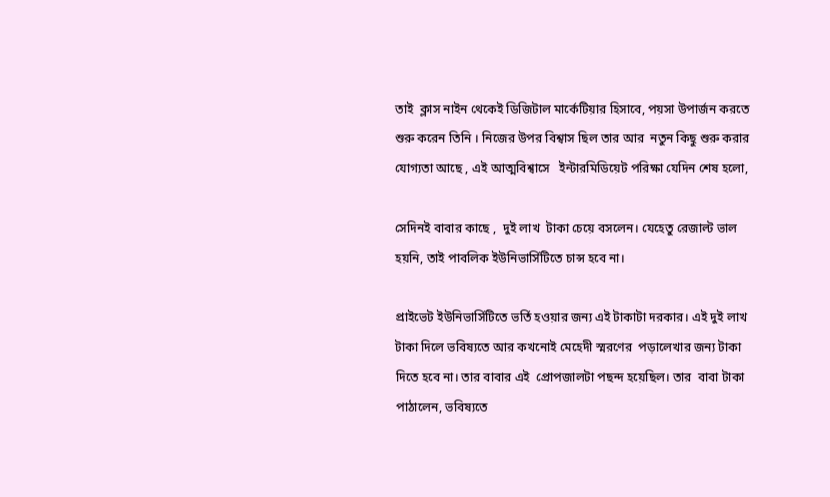তাই  ক্লাস নাইন থেকেই ডিজিটাল মার্কেটিয়ার হিসাবে, পয়সা উপার্জন করতে শুরু করেন তিনি । নিজের উপর বিশ্বাস ছিল তার আর  নতুন কিছু শুরু করার যোগ্যতা আছে , এই আত্মবিশ্বাসে   ইন্টারমিডিয়েট পরিক্ষা যেদিন শেষ হলো,

সেদিনই বাবার কাছে ,  দুই লাখ  টাকা চেয়ে বসলেন। যেহেতু রেজাল্ট ভাল হয়নি, তাই পাবলিক ইউনিভার্সিটিতে চান্স হবে না।

প্রাইভেট ইউনিভার্সিটিতে ভর্তি হওয়ার জন্য এই টাকাটা দরকার। এই দুই লাখ টাকা দিলে ভবিষ্যতে আর কখনোই মেহেদী স্মরণের  পড়ালেখার জন্য টাকা দিতে হবে না। তার বাবার এই  প্রোপজালটা পছন্দ হয়েছিল। তার  বাবা টাকা পাঠালেন, ভবিষ্যতে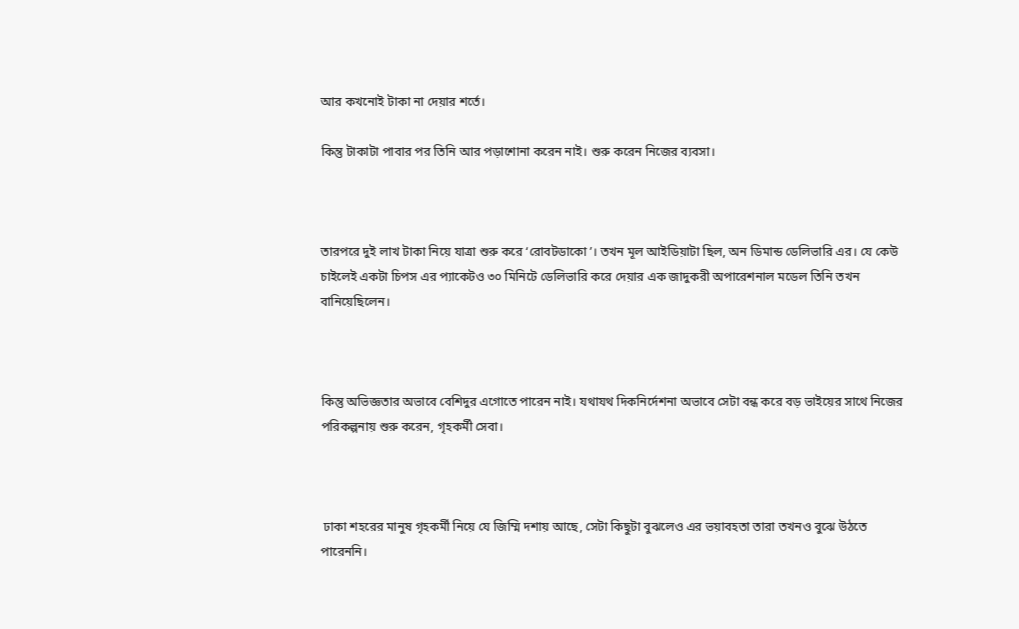আর কখনোই টাকা না দেয়ার শর্তে।

কিন্তু টাকাটা পাবার পর তিনি আর পড়াশোনা করেন নাই। শুরু করেন নিজের ব্যবসা।



তারপরে দুই লাখ টাকা নিয়ে যাত্রা শুরু করে ‘রোবটডাকো’। তখন মূল আইডিয়াটা ছিল, অন ডিমান্ড ডেলিভারি এর। যে কেউ চাইলেই একটা চিপস এর প্যাকেটও ৩০ মিনিটে ডেলিভারি করে দেয়ার এক জাদুকরী অপারেশনাল মডেল তিনি তখন বানিয়েছিলেন।



কিন্তু অভিজ্ঞতার অভাবে বেশিদুর এগোতে পারেন নাই। যথাযথ দিকনির্দেশনা অভাবে সেটা বন্ধ করে বড় ভাইয়ের সাথে নিজের পরিকল্পনায় শুরু করেন, গৃহকর্মী সেবা।



 ঢাকা শহরের মানুষ গৃহকর্মী নিয়ে যে জিম্মি দশায় আছে, সেটা কিছুটা বুঝলেও এর ভয়াবহতা তারা তখনও বুঝে উঠতে পারেননি।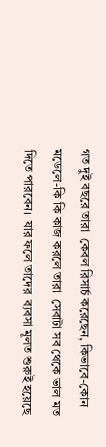গত দুই বছরে তারা  কেবল রিসার্চ করেছেন, কিভাবে-কোন মডেলে-কি কি কাজ করলে তারা  সেবাটা সব থেকে ভাল মত দিতে পারবেন।  যার ফলে তাদের  ব্যবসা মূলত শুরুই হয়েছে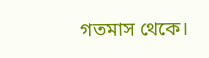গতমাস থেকে।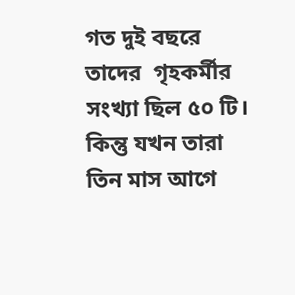গত দুই বছরে তাদের  গৃহকর্মীর সংখ্যা ছিল ৫০ টি। কিন্তু যখন তারা তিন মাস আগে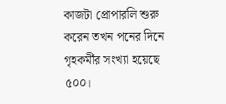কাজটা প্রোপারলি শুরু করেন তখন পনের দিনে গৃহকর্মীর সংখ্যা হয়েছে ৫০০।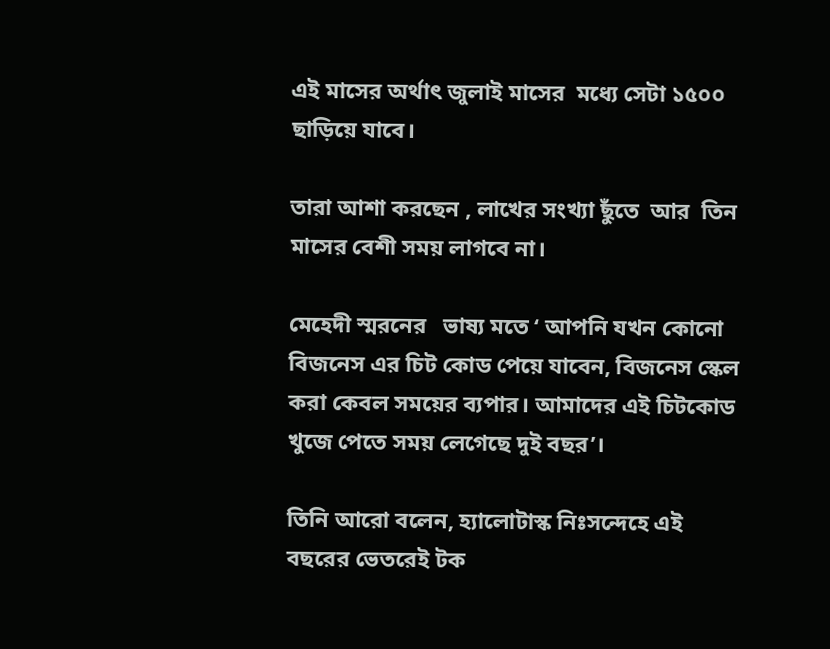এই মাসের অর্থাৎ জুলাই মাসের  মধ্যে সেটা ১৫০০ ছাড়িয়ে যাবে।

তারা আশা করছেন , লাখের সংখ্যা ছুঁতে  আর  তিন মাসের বেশী সময় লাগবে না।

মেহেদী স্মরনের   ভাষ্য মতে ‘ আপনি যখন কোনো বিজনেস এর চিট কোড পেয়ে যাবেন, বিজনেস স্কেল করা কেবল সময়ের ব্যপার। আমাদের এই চিটকোড খুজে পেতে সময় লেগেছে দুই বছর’।

তিনি আরো বলেন, হ্যালোটাস্ক নিঃসন্দেহে এই বছরের ভেতরেই টক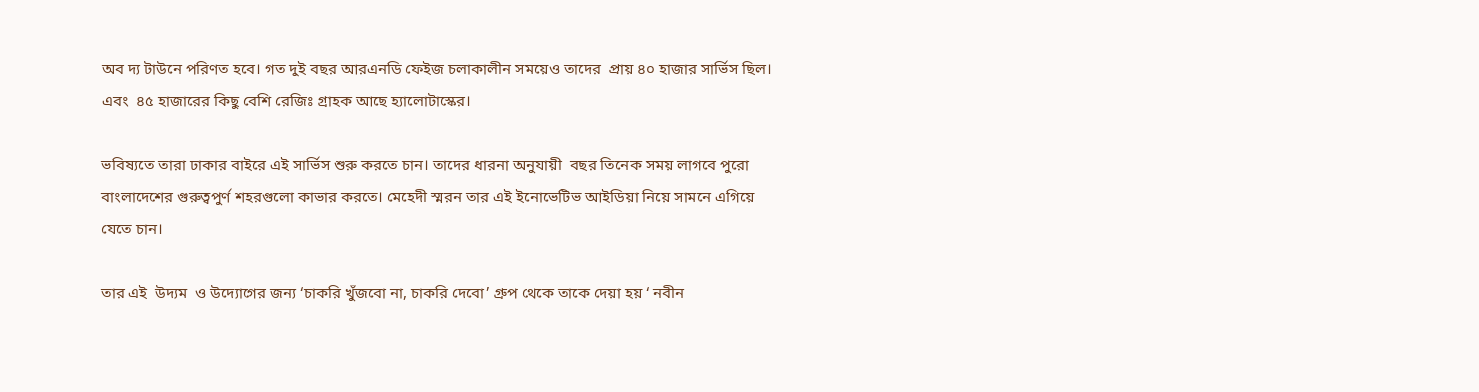অব দ্য টাউনে পরিণত হবে। গত দুই বছর আরএনডি ফেইজ চলাকালীন সময়েও তাদের  প্রায় ৪০ হাজার সার্ভিস ছিল। এবং  ৪৫ হাজারের কিছু বেশি রেজিঃ গ্রাহক আছে হ্যালোটাস্কের।

ভবিষ্যতে তারা ঢাকার বাইরে এই সার্ভিস শুরু করতে চান। তাদের ধারনা অনুযায়ী  বছর তিনেক সময় লাগবে পুরো বাংলাদেশের গুরুত্বপুর্ণ শহরগুলো কাভার করতে। মেহেদী স্মরন তার এই ইনোভেটিভ আইডিয়া নিয়ে সামনে এগিয়ে যেতে চান।

তার এই  উদ্যম  ও উদ্যোগের জন্য ‘চাকরি খুঁজবো না, চাকরি দেবো’ গ্রুপ থেকে তাকে দেয়া হয় ‘ নবীন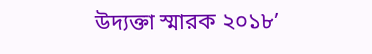উদ্যক্তা স্মারক ২০১৮’